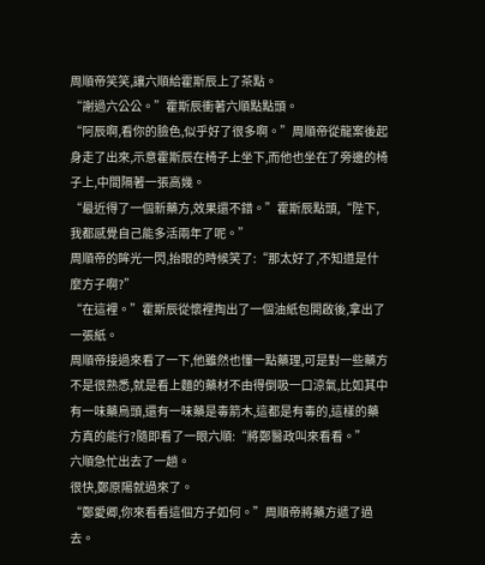周順帝笑笑,讓六順給霍斯辰上了茶點。
“謝過六公公。”霍斯辰衝著六順點點頭。
“阿辰啊,看你的臉色,似乎好了很多啊。”周順帝從龍案後起身走了出來,示意霍斯辰在椅子上坐下,而他也坐在了旁邊的椅子上,中間隔著一張高幾。
“最近得了一個新藥方,效果還不錯。”霍斯辰點頭,“陛下,我都感覺自己能多活兩年了呢。”
周順帝的眸光一閃,抬眼的時候笑了:“那太好了,不知道是什麼方子啊?”
“在這裡。”霍斯辰從懷裡掏出了一個油紙包開啟後,拿出了一張紙。
周順帝接過來看了一下,他雖然也懂一點藥理,可是對一些藥方不是很熟悉,就是看上麵的藥材不由得倒吸一口涼氣,比如其中有一味藥烏頭,還有一味藥是毒箭木,這都是有毒的,這樣的藥方真的能行?隨即看了一眼六順:“將鄭醫政叫來看看。”
六順急忙出去了一趟。
很快,鄭原陽就過來了。
“鄭愛卿,你來看看這個方子如何。”周順帝將藥方遞了過去。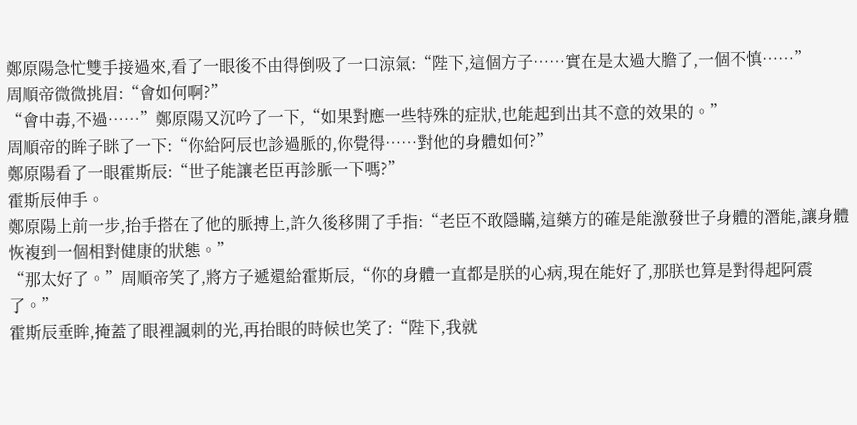鄭原陽急忙雙手接過來,看了一眼後不由得倒吸了一口涼氣:“陛下,這個方子……實在是太過大膽了,一個不慎……”
周順帝微微挑眉:“會如何啊?”
“會中毒,不過……”鄭原陽又沉吟了一下,“如果對應一些特殊的症狀,也能起到出其不意的效果的。”
周順帝的眸子眯了一下:“你給阿辰也診過脈的,你覺得……對他的身體如何?”
鄭原陽看了一眼霍斯辰:“世子能讓老臣再診脈一下嗎?”
霍斯辰伸手。
鄭原陽上前一步,抬手搭在了他的脈搏上,許久後移開了手指:“老臣不敢隱瞞,這藥方的確是能激發世子身體的潛能,讓身體恢複到一個相對健康的狀態。”
“那太好了。”周順帝笑了,將方子遞還給霍斯辰,“你的身體一直都是朕的心病,現在能好了,那朕也算是對得起阿震了。”
霍斯辰垂眸,掩蓋了眼裡諷刺的光,再抬眼的時候也笑了:“陛下,我就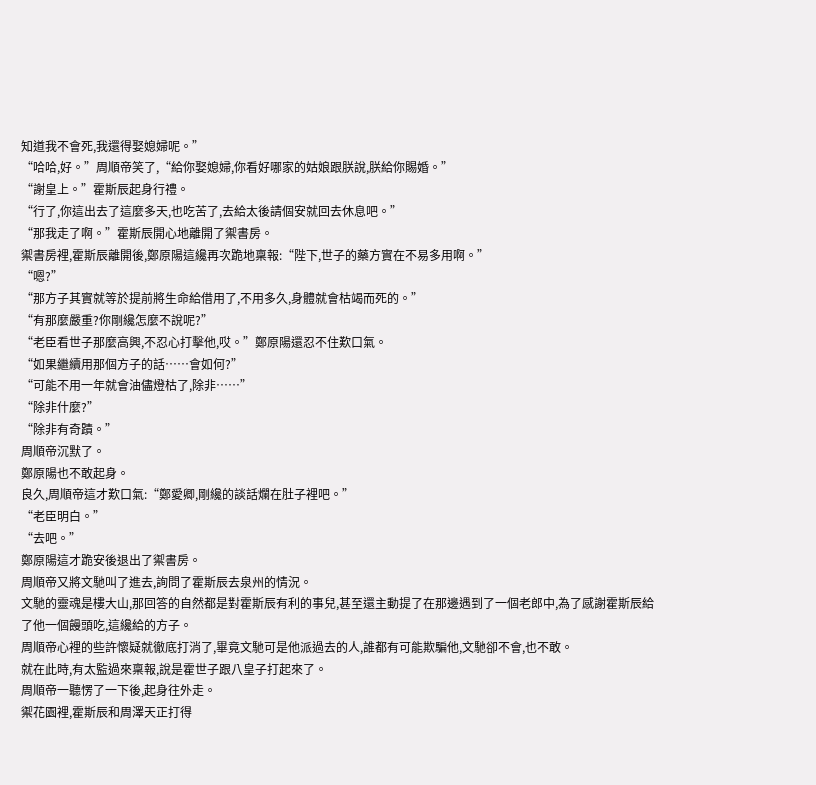知道我不會死,我還得娶媳婦呢。”
“哈哈,好。”周順帝笑了,“給你娶媳婦,你看好哪家的姑娘跟朕說,朕給你賜婚。”
“謝皇上。”霍斯辰起身行禮。
“行了,你這出去了這麼多天,也吃苦了,去給太後請個安就回去休息吧。”
“那我走了啊。”霍斯辰開心地離開了禦書房。
禦書房裡,霍斯辰離開後,鄭原陽這纔再次跪地稟報:“陛下,世子的藥方實在不易多用啊。”
“嗯?”
“那方子其實就等於提前將生命給借用了,不用多久,身體就會枯竭而死的。”
“有那麼嚴重?你剛纔怎麼不說呢?”
“老臣看世子那麼高興,不忍心打擊他,哎。”鄭原陽還忍不住歎口氣。
“如果繼續用那個方子的話……會如何?”
“可能不用一年就會油儘燈枯了,除非……”
“除非什麼?”
“除非有奇蹟。”
周順帝沉默了。
鄭原陽也不敢起身。
良久,周順帝這才歎口氣:“鄭愛卿,剛纔的談話爛在肚子裡吧。”
“老臣明白。”
“去吧。”
鄭原陽這才跪安後退出了禦書房。
周順帝又將文馳叫了進去,詢問了霍斯辰去泉州的情況。
文馳的靈魂是樓大山,那回答的自然都是對霍斯辰有利的事兒,甚至還主動提了在那邊遇到了一個老郎中,為了感謝霍斯辰給了他一個饅頭吃,這纔給的方子。
周順帝心裡的些許懷疑就徹底打消了,畢竟文馳可是他派過去的人,誰都有可能欺騙他,文馳卻不會,也不敢。
就在此時,有太監過來稟報,說是霍世子跟八皇子打起來了。
周順帝一聽愣了一下後,起身往外走。
禦花園裡,霍斯辰和周澤天正打得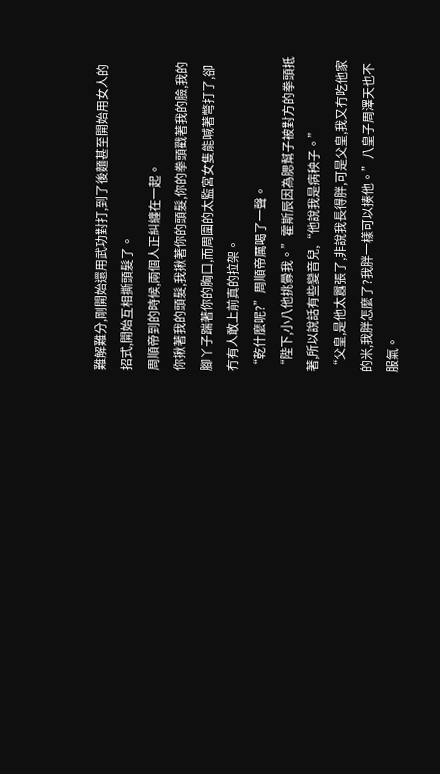難解難分,剛開始還用武功對打,到了後麵甚至開始用女人的招式,開始互相撕頭髮了。
周順帝到的時候,兩個人正糾纏在一起。
你揪著我的頭髮,我揪著你的頭髮,你的拳頭戳著我的臉,我的腳丫子踹著你的胸口,而周圍的太監宮女隻能喊著彆打了,卻冇有人敢上前真的拉架。
“乾什麼呢?”周順帝厲喝了一聲。
“陛下,小八他挑釁我。”霍斯辰因為腮幫子被對方的拳頭抵著,所以說話有些變音兒,“他說我是病秧子。”
“父皇,是他太囂張了,非說我長得胖,可是父皇,我又冇吃他家的米,我胖怎麼了?我胖一樣可以揍他。”八皇子周澤天也不服氣。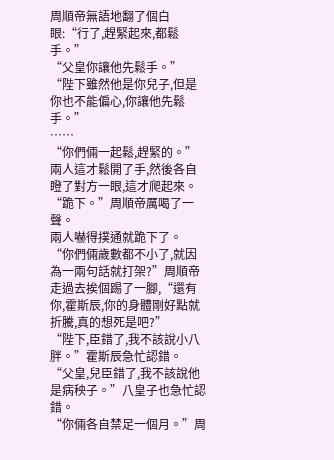周順帝無語地翻了個白眼:“行了,趕緊起來,都鬆手。”
“父皇你讓他先鬆手。”
“陛下雖然他是你兒子,但是你也不能偏心,你讓他先鬆手。”
……
“你們倆一起鬆,趕緊的。”
兩人這才鬆開了手,然後各自瞪了對方一眼,這才爬起來。
“跪下。”周順帝厲喝了一聲。
兩人嚇得撲通就跪下了。
“你們倆歲數都不小了,就因為一兩句話就打架?”周順帝走過去挨個踢了一腳,“還有你,霍斯辰,你的身體剛好點就折騰,真的想死是吧?”
“陛下,臣錯了,我不該說小八胖。”霍斯辰急忙認錯。
“父皇,兒臣錯了,我不該說他是病秧子。”八皇子也急忙認錯。
“你倆各自禁足一個月。”周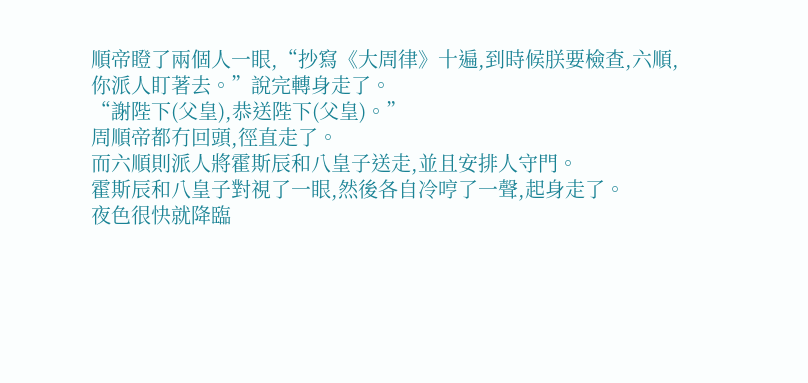順帝瞪了兩個人一眼,“抄寫《大周律》十遍,到時候朕要檢查,六順,你派人盯著去。”說完轉身走了。
“謝陛下(父皇),恭送陛下(父皇)。”
周順帝都冇回頭,徑直走了。
而六順則派人將霍斯辰和八皇子送走,並且安排人守門。
霍斯辰和八皇子對視了一眼,然後各自冷哼了一聲,起身走了。
夜色很快就降臨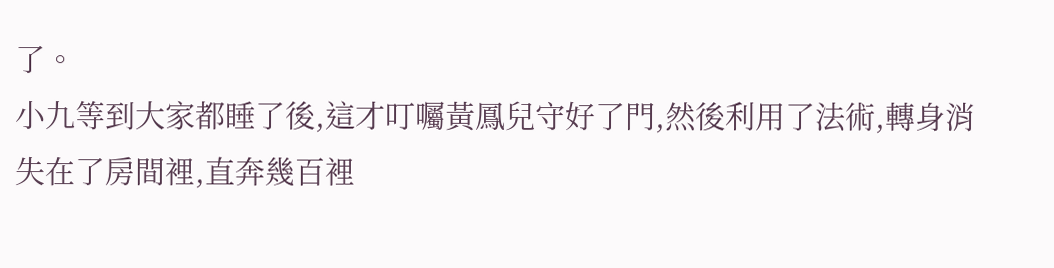了。
小九等到大家都睡了後,這才叮囑黃鳳兒守好了門,然後利用了法術,轉身消失在了房間裡,直奔幾百裡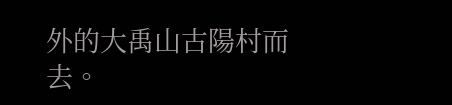外的大禹山古陽村而去。